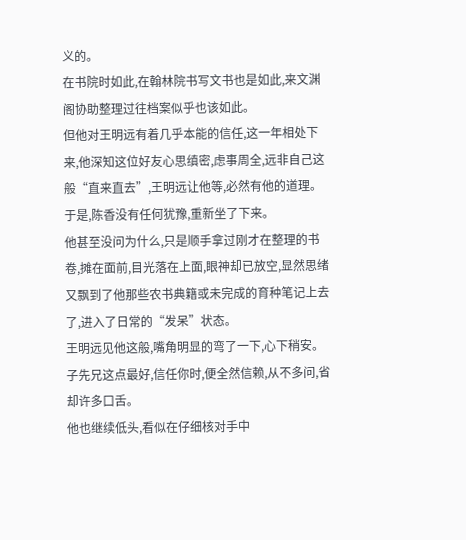义的。
在书院时如此,在翰林院书写文书也是如此,来文渊阁协助整理过往档案似乎也该如此。
但他对王明远有着几乎本能的信任,这一年相处下来,他深知这位好友心思缜密,虑事周全,远非自己这般“直来直去”,王明远让他等,必然有他的道理。
于是,陈香没有任何犹豫,重新坐了下来。
他甚至没问为什么,只是顺手拿过刚才在整理的书卷,摊在面前,目光落在上面,眼神却已放空,显然思绪又飘到了他那些农书典籍或未完成的育种笔记上去了,进入了日常的“发呆”状态。
王明远见他这般,嘴角明显的弯了一下,心下稍安。
子先兄这点最好,信任你时,便全然信赖,从不多问,省却许多口舌。
他也继续低头,看似在仔细核对手中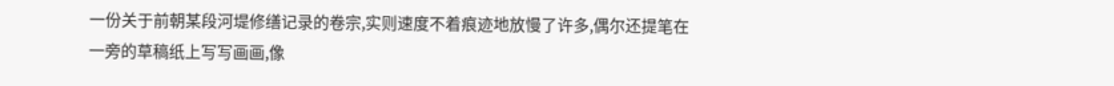一份关于前朝某段河堤修缮记录的卷宗,实则速度不着痕迹地放慢了许多,偶尔还提笔在一旁的草稿纸上写写画画,像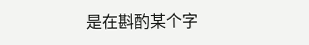是在斟酌某个字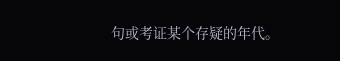句或考证某个存疑的年代。